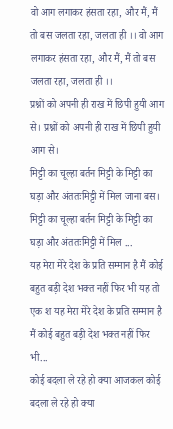वो आग लगाकर हंसता रहा, और मैं, मैं तो बस जलता रहा, जलता ही ।। वो आग लगाकर हंसता रहा, और मैं, मैं तो बस जलता रहा, जलता ही ।।
प्रश्नों को अपनी ही राख में छिपी हुयी आग से। प्रश्नों को अपनी ही राख में छिपी हुयी आग से।
मिट्टी का चूल्हा बर्तन मिट्टी के मिट्टी का घड़ा और अंततःमिट्टी में मिल जाना बस। मिट्टी का चूल्हा बर्तन मिट्टी के मिट्टी का घड़ा और अंततःमिट्टी में मिल ...
यह मेरा मेरे देश के प्रति सम्मान है मैं कोई बहुत बड़ी देश भक्त नहीं फिर भी यह तो एक श यह मेरा मेरे देश के प्रति सम्मान है मैं कोई बहुत बड़ी देश भक्त नहीं फिर भी...
कोई बदला ले रहे हो क्या आजकल कोई बदला ले रहे हो क्या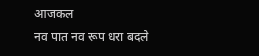आजकल
नव पात नव रूप धरा बदले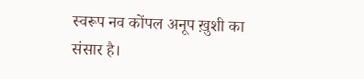स्वरूप नव कोंपल अनूप ख़ुशी का संसार है।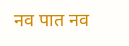नव पात नव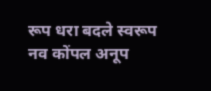रूप धरा बदले स्वरूप नव कोंपल अनूप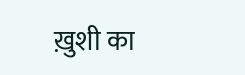ख़ुशी का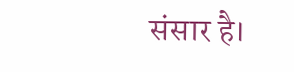संसार है।